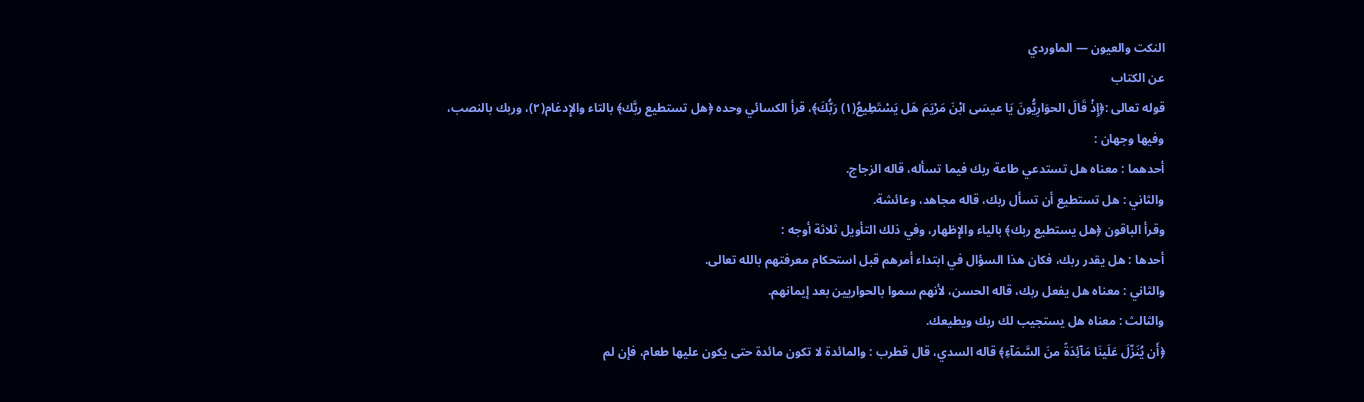النكت والعيون — الماوردي
عن الكتاب
قوله تعالى :﴿إِذْ قَالَ الحوَارِيُّونَ يَا عيسَى ابْنَ مَرْيَمَ هَل يَسْتَطِيعُ(١) رَبُّكَ﴾، قرأ الكسائي وحده ﴿هل تستطيع ربَّك﴾ بالتاء والإِدغام(٢)، وربك بالنصب، وفيها وجهان :
أحدهما : معناه هل تستدعي طاعة ربك فيما تسأله، قاله الزجاج.
والثاني : هل تستطيع أن تسأل ربك، قاله مجاهد، وعائشة.
وقرأ الباقون ﴿هل يستطيع ربك﴾ بالياء والإِظهار، وفي ذلك التأويل ثلاثة أوجه :
أحدها : هل يقدر ربك، فكان هذا السؤال في ابتداء أمرهم قبل استحكام معرفتهم بالله تعالى.
والثاني : معناه هل يفعل ربك، قاله الحسن، لأنهم سموا بالحواريين بعد إيمانهم.
والثالث : معناه هل يستجيب لك ربك ويطيعك.
﴿أَن يُنَزّلَ عَلَينَا مَآئِدَةً منَ السَّمَآءِ﴾ قاله السدي، قال قطرب : والمائدة لا تكون مائدة حتى يكون عليها طعام، فإن لم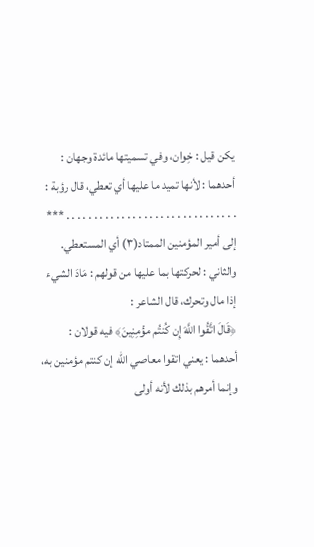يكن قيل : خِوان، وفي تسميتها مائدة وجهان :
أحدهما : لأنها تميد ما عليها أي تعطي، قال رؤبة :
. . . . . . . . . . . . . . . . . . . . . . . . . . . . . . . *** إلى أمير المؤمنين الممتاد(٣) أي المستعطي.
والثاني : لحركتها بما عليها من قولهم : مَادَ الشيء إذا مال وتحرك، قال الشاعر :
﴿قَالَ اتَّقُوا اللَّهَ إِن كُنتُم مؤْمِنِينَ﴾ فيه قولان :
أحدهما : يعني اتقوا معاصي الله إن كنتم مؤمنين به، وإنما أمرهم بذلك لأنه أولى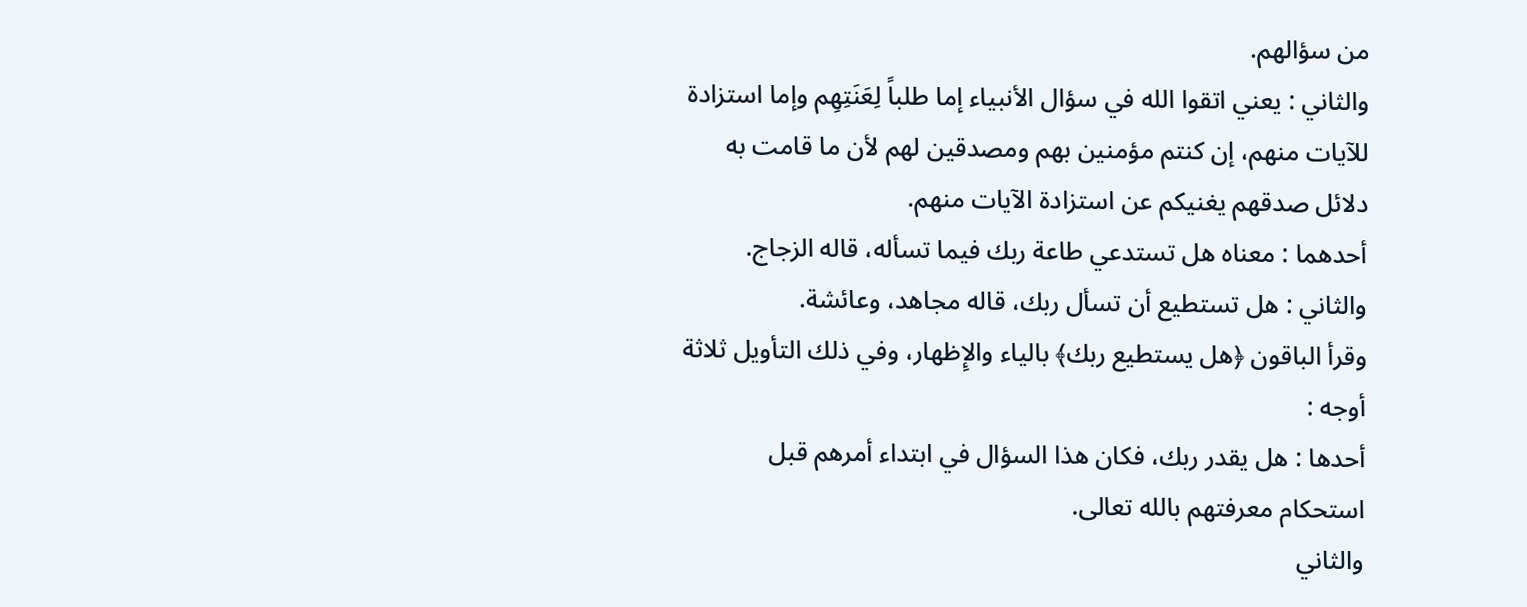من سؤالهم.
والثاني : يعني اتقوا الله في سؤال الأنبياء إما طلباً لِعَنَتِهِم وإما استزادة للآيات منهم، إن كنتم مؤمنين بهم ومصدقين لهم لأن ما قامت به دلائل صدقهم يغنيكم عن استزادة الآيات منهم.
أحدهما : معناه هل تستدعي طاعة ربك فيما تسأله، قاله الزجاج.
والثاني : هل تستطيع أن تسأل ربك، قاله مجاهد، وعائشة.
وقرأ الباقون ﴿هل يستطيع ربك﴾ بالياء والإِظهار، وفي ذلك التأويل ثلاثة أوجه :
أحدها : هل يقدر ربك، فكان هذا السؤال في ابتداء أمرهم قبل استحكام معرفتهم بالله تعالى.
والثاني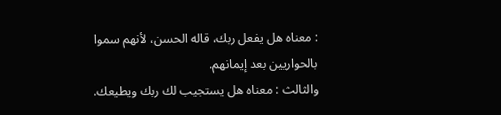: معناه هل يفعل ربك، قاله الحسن، لأنهم سموا بالحواريين بعد إيمانهم.
والثالث : معناه هل يستجيب لك ربك ويطيعك.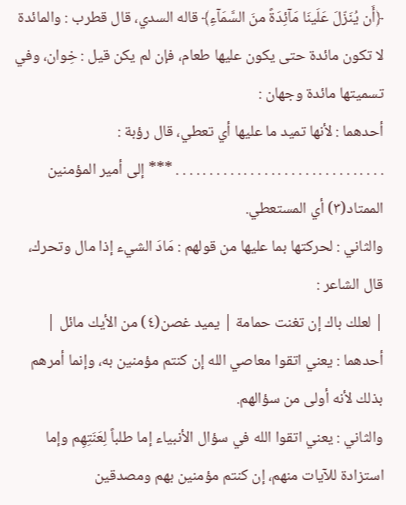﴿أَن يُنَزّلَ عَلَينَا مَآئِدَةً منَ السَّمَآءِ﴾ قاله السدي، قال قطرب : والمائدة لا تكون مائدة حتى يكون عليها طعام، فإن لم يكن قيل : خِوان، وفي تسميتها مائدة وجهان :
أحدهما : لأنها تميد ما عليها أي تعطي، قال رؤبة :
. . . . . . . . . . . . . . . . . . . . . . . . . . . . . . . *** إلى أمير المؤمنين الممتاد(٣) أي المستعطي.
والثاني : لحركتها بما عليها من قولهم : مَادَ الشيء إذا مال وتحرك، قال الشاعر :
| لعلك باك إن تغنت حمامة | يميد غصن(٤) من الأيك مائل |
أحدهما : يعني اتقوا معاصي الله إن كنتم مؤمنين به، وإنما أمرهم بذلك لأنه أولى من سؤالهم.
والثاني : يعني اتقوا الله في سؤال الأنبياء إما طلباً لِعَنَتِهِم وإما استزادة للآيات منهم، إن كنتم مؤمنين بهم ومصدقين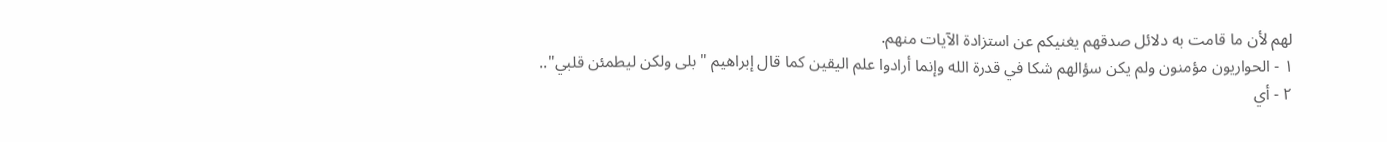لهم لأن ما قامت به دلائل صدقهم يغنيكم عن استزادة الآيات منهم.
١ - الحواريون مؤمنون ولم يكن سؤالهم شكا في قدرة الله وإنما أرادوا علم اليقين كما قال إبراهيم "بلى ولكن ليطمئن قلبي"..
٢ - أي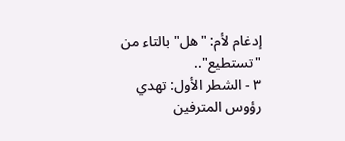إدغام لأم: "هل" بالتاء من "تستطيع"..
٣ - الشطر الأول: تهدي رؤوس المترفين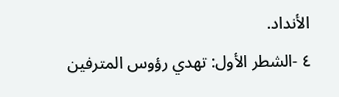الأنداد.
٤ -الشطر الأول: تهدي رؤوس المترفين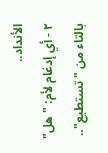الأنداد..
٢ - أي إدغام لأم: "هل" بالتاء من "تستطيع"..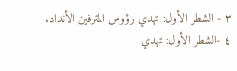٣ - الشطر الأول: تهدي رؤوس المترفين الأنداد.
٤ -الشطر الأول: تهدي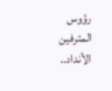رؤوس المترفين الأنداد..